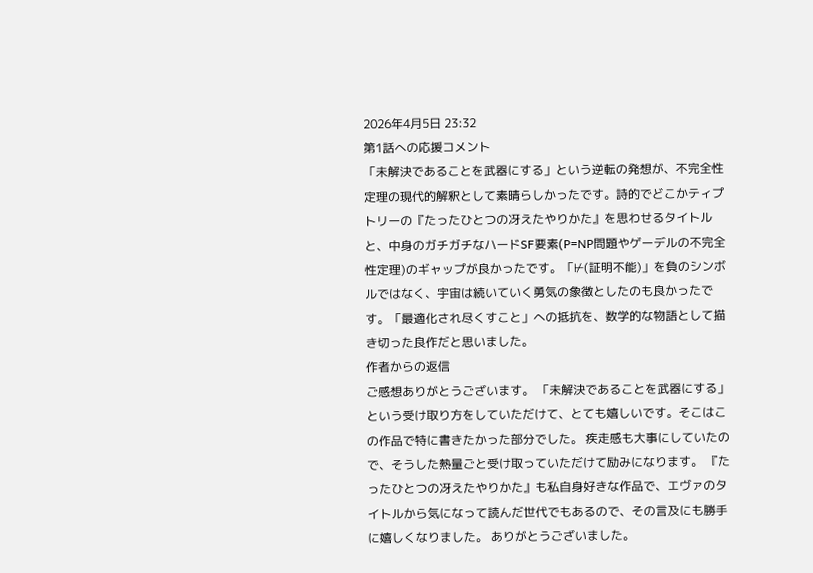2026年4月5日 23:32
第1話への応援コメント
「未解決であることを武器にする」という逆転の発想が、不完全性定理の現代的解釈として素晴らしかったです。詩的でどこかティプトリーの『たったひとつの冴えたやりかた』を思わせるタイトルと、中身のガチガチなハードSF要素(P=NP問題やゲーデルの不完全性定理)のギャップが良かったです。「⊬(証明不能)」を負のシンボルではなく、宇宙は続いていく勇気の象徴としたのも良かったです。「最適化され尽くすこと」への抵抗を、数学的な物語として描き切った良作だと思いました。
作者からの返信
ご感想ありがとうございます。 「未解決であることを武器にする」という受け取り方をしていただけて、とても嬉しいです。そこはこの作品で特に書きたかった部分でした。 疾走感も大事にしていたので、そうした熱量ごと受け取っていただけて励みになります。 『たったひとつの冴えたやりかた』も私自身好きな作品で、エヴァのタイトルから気になって読んだ世代でもあるので、その言及にも勝手に嬉しくなりました。 ありがとうございました。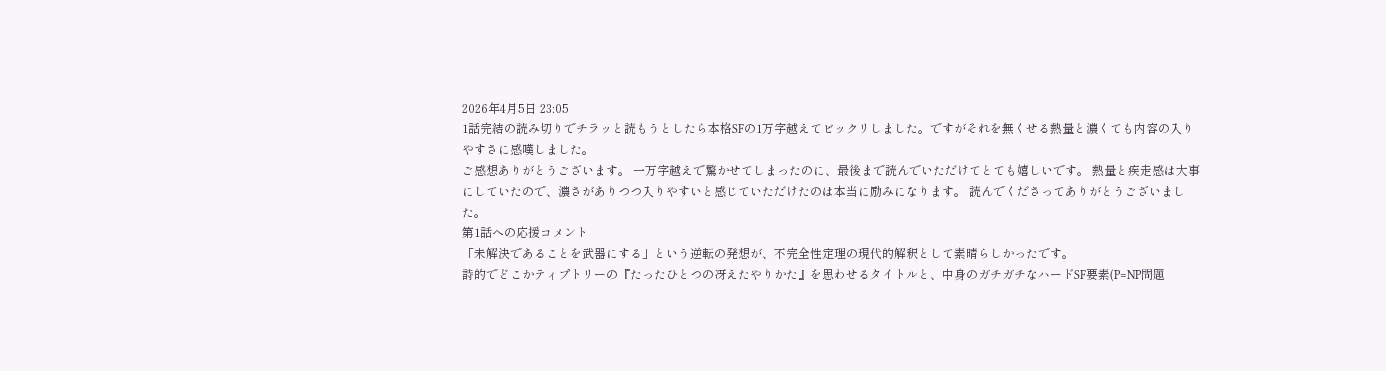2026年4月5日 23:05
1話完結の読み切りでチラッと読もうとしたら本格SFの1万字越えてビックリしました。ですがそれを無くせる熱量と濃くても内容の入りやすさに感嘆しました。
ご感想ありがとうございます。 一万字越えで驚かせてしまったのに、最後まで読んでいただけてとても嬉しいです。 熱量と疾走感は大事にしていたので、濃さがありつつ入りやすいと感じていただけたのは本当に励みになります。 読んでくださってありがとうございました。
第1話への応援コメント
「未解決であることを武器にする」という逆転の発想が、不完全性定理の現代的解釈として素晴らしかったです。
詩的でどこかティプトリーの『たったひとつの冴えたやりかた』を思わせるタイトルと、中身のガチガチなハードSF要素(P=NP問題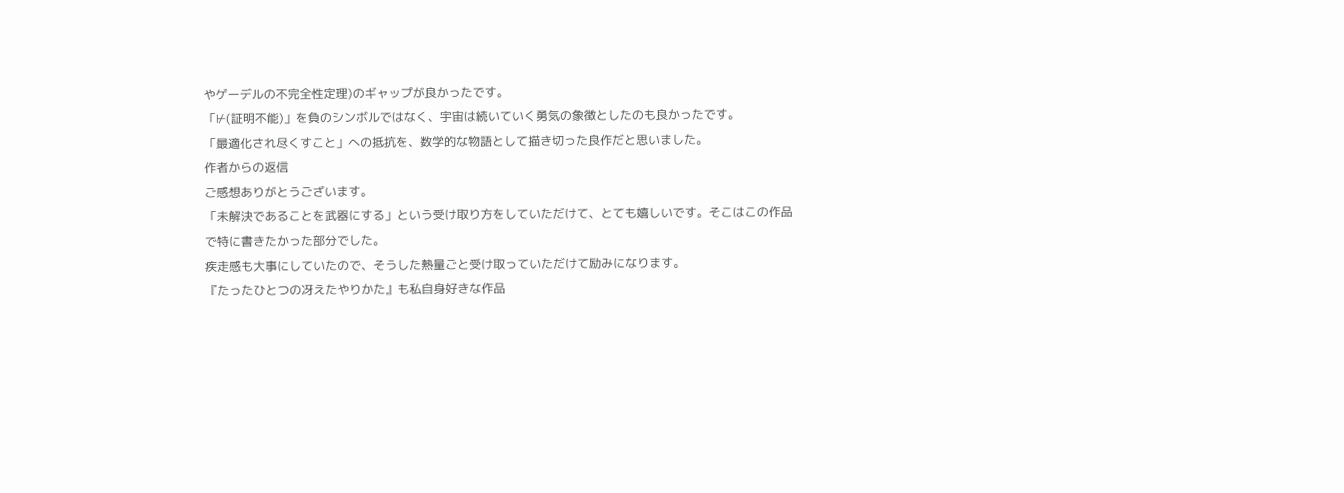やゲーデルの不完全性定理)のギャップが良かったです。
「⊬(証明不能)」を負のシンボルではなく、宇宙は続いていく勇気の象徴としたのも良かったです。
「最適化され尽くすこと」への抵抗を、数学的な物語として描き切った良作だと思いました。
作者からの返信
ご感想ありがとうございます。
「未解決であることを武器にする」という受け取り方をしていただけて、とても嬉しいです。そこはこの作品で特に書きたかった部分でした。
疾走感も大事にしていたので、そうした熱量ごと受け取っていただけて励みになります。
『たったひとつの冴えたやりかた』も私自身好きな作品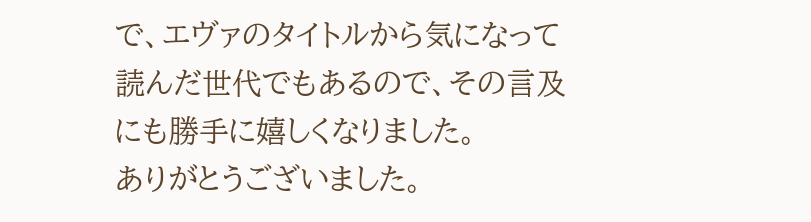で、エヴァのタイトルから気になって読んだ世代でもあるので、その言及にも勝手に嬉しくなりました。
ありがとうございました。